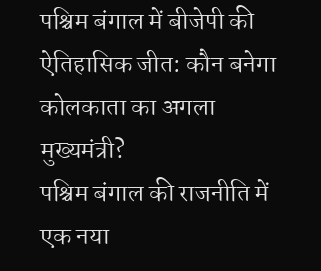पश्चिम बंगाल में बीजेपी की ऐतिहासिक जीत: कौन बनेगा कोलकाता का अगला मुख्यमंत्री?
पश्चिम बंगाल की राजनीति में एक नया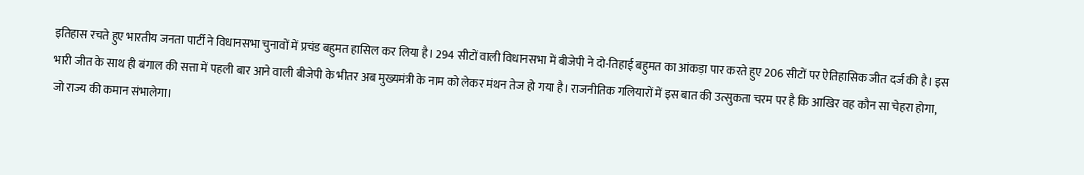इतिहास रचते हुए भारतीय जनता पार्टी ने विधानसभा चुनावों में प्रचंड बहुमत हासिल कर लिया है। 294 सीटों वाली विधानसभा में बीजेपी ने दो-तिहाई बहुमत का आंकड़ा पार करते हुए 206 सीटों पर ऐतिहासिक जीत दर्ज की है। इस भारी जीत के साथ ही बंगाल की सत्ता में पहली बार आने वाली बीजेपी के भीतर अब मुख्यमंत्री के नाम को लेकर मंथन तेज हो गया है। राजनीतिक गलियारों में इस बात की उत्सुकता चरम पर है कि आखिर वह कौन सा चेहरा होगा, जो राज्य की कमान संभालेगा।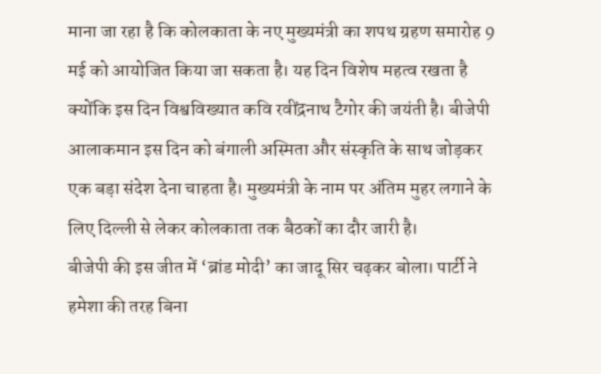माना जा रहा है कि कोलकाता के नए मुख्यमंत्री का शपथ ग्रहण समारोह 9 मई को आयोजित किया जा सकता है। यह दिन विशेष महत्व रखता है क्योंकि इस दिन विश्वविख्यात कवि रवींद्रनाथ टैगोर की जयंती है। बीजेपी आलाकमान इस दिन को बंगाली अस्मिता और संस्कृति के साथ जोड़कर एक बड़ा संदेश देना चाहता है। मुख्यमंत्री के नाम पर अंतिम मुहर लगाने के लिए दिल्ली से लेकर कोलकाता तक बैठकों का दौर जारी है।
बीजेपी की इस जीत में ‘ब्रांड मोदी’ का जादू सिर चढ़कर बोला। पार्टी ने हमेशा की तरह बिना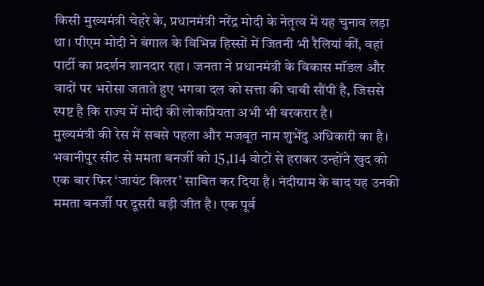किसी मुख्यमंत्री चेहरे के, प्रधानमंत्री नरेंद्र मोदी के नेतृत्व में यह चुनाव लड़ा था। पीएम मोदी ने बंगाल के विभिन्न हिस्सों में जितनी भी रैलियां कीं, वहां पार्टी का प्रदर्शन शानदार रहा। जनता ने प्रधानमंत्री के विकास मॉडल और वादों पर भरोसा जताते हुए भगवा दल को सत्ता की चाबी सौंपी है, जिससे स्पष्ट है कि राज्य में मोदी की लोकप्रियता अभी भी बरकरार है।
मुख्यमंत्री की रेस में सबसे पहला और मजबूत नाम शुभेंदु अधिकारी का है। भवानीपुर सीट से ममता बनर्जी को 15,114 वोटों से हराकर उन्होंने खुद को एक बार फिर ‘जायंट किलर’ साबित कर दिया है। नंदीग्राम के बाद यह उनकी ममता बनर्जी पर दूसरी बड़ी जीत है। एक पूर्व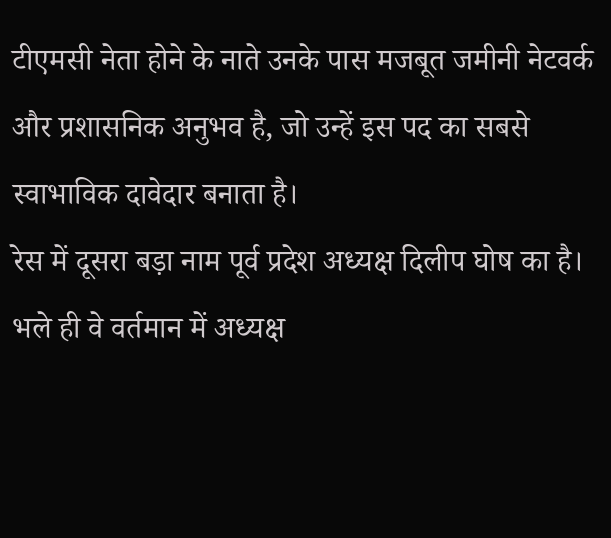टीएमसी नेता होने के नाते उनके पास मजबूत जमीनी नेटवर्क और प्रशासनिक अनुभव है, जो उन्हें इस पद का सबसे स्वाभाविक दावेदार बनाता है।
रेस में दूसरा बड़ा नाम पूर्व प्रदेश अध्यक्ष दिलीप घोष का है। भले ही वे वर्तमान में अध्यक्ष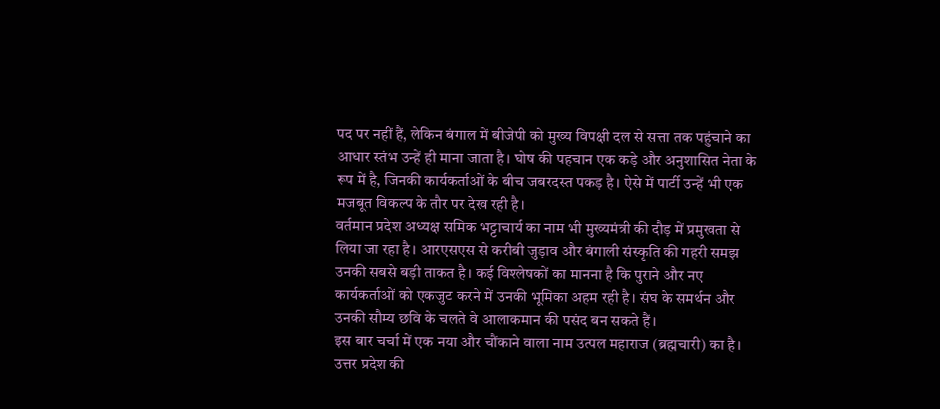पद पर नहीं हैं, लेकिन बंगाल में बीजेपी को मुख्य विपक्षी दल से सत्ता तक पहुंचाने का आधार स्तंभ उन्हें ही माना जाता है। घोष की पहचान एक कड़े और अनुशासित नेता के रूप में है, जिनकी कार्यकर्ताओं के बीच जबरदस्त पकड़ है। ऐसे में पार्टी उन्हें भी एक मजबूत विकल्प के तौर पर देख रही है।
वर्तमान प्रदेश अध्यक्ष समिक भट्टाचार्य का नाम भी मुख्यमंत्री की दौड़ में प्रमुखता से लिया जा रहा है। आरएसएस से करीबी जुड़ाव और बंगाली संस्कृति की गहरी समझ उनकी सबसे बड़ी ताकत है। कई विश्लेषकों का मानना है कि पुराने और नए कार्यकर्ताओं को एकजुट करने में उनकी भूमिका अहम रही है। संघ के समर्थन और उनकी सौम्य छवि के चलते वे आलाकमान की पसंद बन सकते हैं।
इस बार चर्चा में एक नया और चौंकाने वाला नाम उत्पल महाराज (ब्रह्मचारी) का है। उत्तर प्रदेश की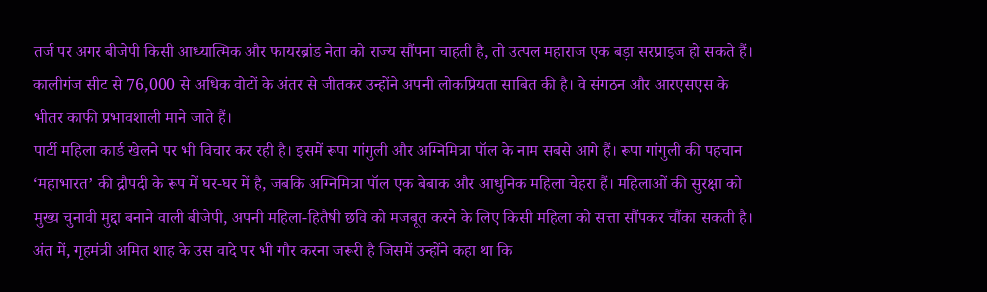तर्ज पर अगर बीजेपी किसी आध्यात्मिक और फायरब्रांड नेता को राज्य सौंपना चाहती है, तो उत्पल महाराज एक बड़ा सरप्राइज हो सकते हैं। कालीगंज सीट से 76,000 से अधिक वोटों के अंतर से जीतकर उन्होंने अपनी लोकप्रियता साबित की है। वे संगठन और आरएसएस के भीतर काफी प्रभावशाली माने जाते हैं।
पार्टी महिला कार्ड खेलने पर भी विचार कर रही है। इसमें रूपा गांगुली और अग्निमित्रा पॉल के नाम सबसे आगे हैं। रूपा गांगुली की पहचान ‘महाभारत’ की द्रौपदी के रूप में घर-घर में है, जबकि अग्निमित्रा पॉल एक बेबाक और आधुनिक महिला चेहरा हैं। महिलाओं की सुरक्षा को मुख्य चुनावी मुद्दा बनाने वाली बीजेपी, अपनी महिला-हितैषी छवि को मजबूत करने के लिए किसी महिला को सत्ता सौंपकर चौंका सकती है।
अंत में, गृहमंत्री अमित शाह के उस वादे पर भी गौर करना जरूरी है जिसमें उन्होंने कहा था कि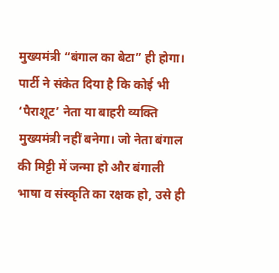मुख्यमंत्री “बंगाल का बेटा” ही होगा। पार्टी ने संकेत दिया है कि कोई भी ‘पैराशूट’ नेता या बाहरी व्यक्ति मुख्यमंत्री नहीं बनेगा। जो नेता बंगाल की मिट्टी में जन्मा हो और बंगाली भाषा व संस्कृति का रक्षक हो, उसे ही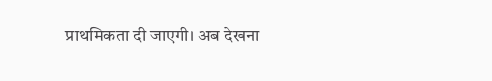प्राथमिकता दी जाएगी। अब देखना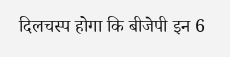दिलचस्प होगा कि बीजेपी इन 6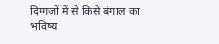दिग्गजों में से किसे बंगाल का भविष्य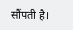सौंपती है।